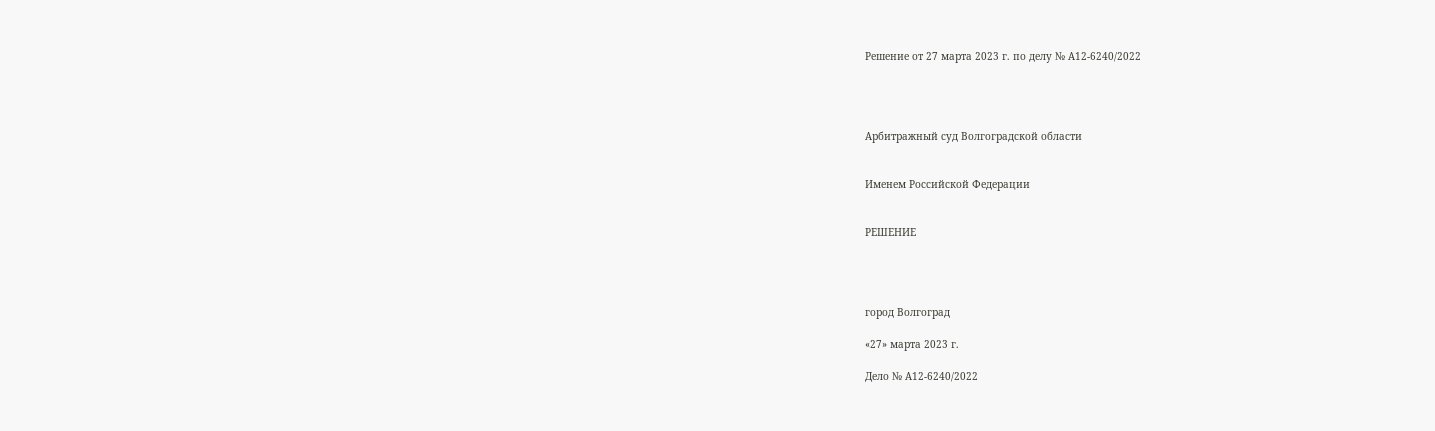Решение от 27 марта 2023 г. по делу № А12-6240/2022




Арбитражный суд Волгоградской области


Именем Российской Федерации


РЕШЕНИЕ




город Волгоград

«27» марта 2023 г.

Дело № А12-6240/2022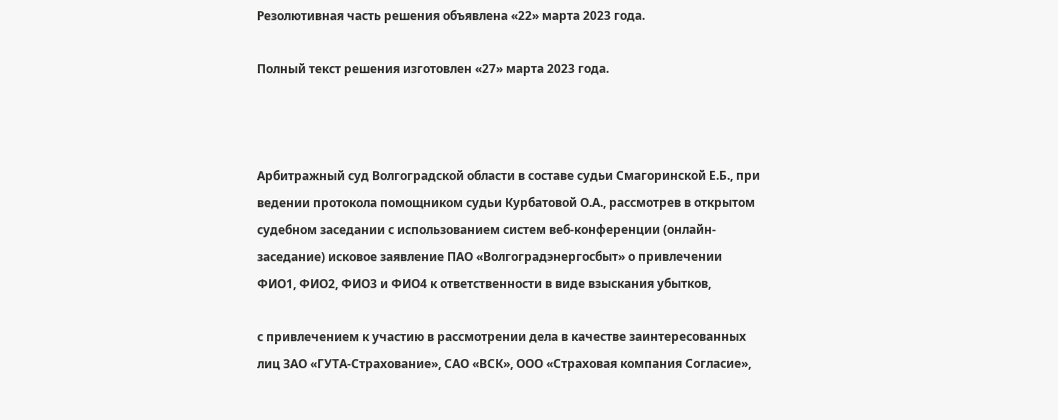Резолютивная часть решения объявлена «22» марта 2023 года.

Полный текст решения изготовлен «27» марта 2023 года.



Арбитражный суд Волгоградской области в составе судьи Смагоринской Е.Б., при ведении протокола помощником судьи Курбатовой О.А., рассмотрев в открытом судебном заседании с использованием систем веб-конференции (онлайн-заседание) исковое заявление ПАО «Волгоградэнергосбыт» о привлечении ФИО1, ФИО2, ФИО3 и ФИО4 к ответственности в виде взыскания убытков,

с привлечением к участию в рассмотрении дела в качестве заинтересованных лиц ЗАО «ГУТА-Страхование», САО «ВСК», ООО «Страховая компания Согласие»,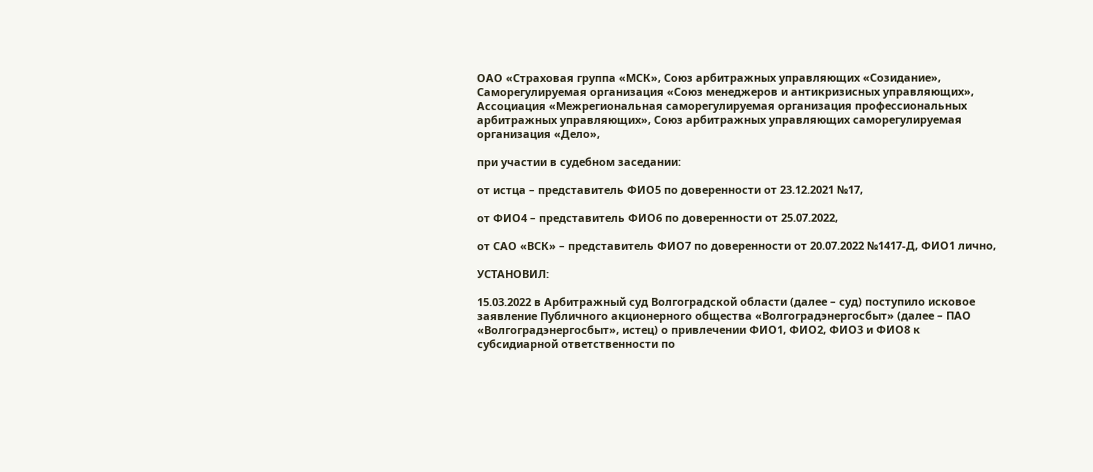ОАО «Страховая группа «МСК», Союз арбитражных управляющих «Созидание», Саморегулируемая организация «Союз менеджеров и антикризисных управляющих», Ассоциация «Межрегиональная саморегулируемая организация профессиональных арбитражных управляющих», Союз арбитражных управляющих саморегулируемая организация «Дело»,

при участии в судебном заседании:

от истца – представитель ФИО5 по доверенности от 23.12.2021 №17,

от ФИО4 – представитель ФИО6 по доверенности от 25.07.2022,

от САО «ВСК» – представитель ФИО7 по доверенности от 20.07.2022 №1417-Д, ФИО1 лично,

УСТАНОВИЛ:

15.03.2022 в Арбитражный суд Волгоградской области (далее – суд) поступило исковое заявление Публичного акционерного общества «Волгоградэнергосбыт» (далее – ПАО «Волгоградэнергосбыт», истец) о привлечении ФИО1, ФИО2, ФИО3 и ФИО8 к субсидиарной ответственности по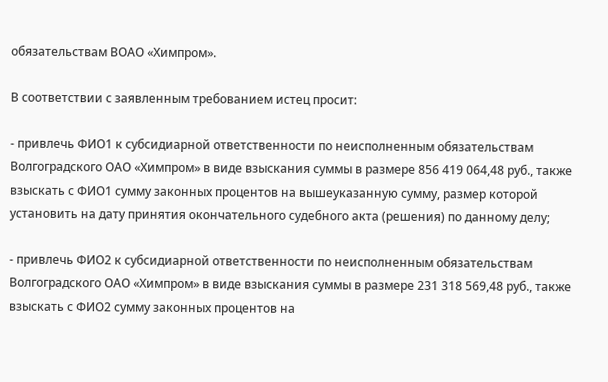обязательствам ВОАО «Химпром».

В соответствии с заявленным требованием истец просит:

- привлечь ФИО1 к субсидиарной ответственности по неисполненным обязательствам Волгоградского ОАО «Химпром» в виде взыскания суммы в размере 856 419 064,48 руб., также взыскать с ФИО1 сумму законных процентов на вышеуказанную сумму, размер которой установить на дату принятия окончательного судебного акта (решения) по данному делу;

- привлечь ФИО2 к субсидиарной ответственности по неисполненным обязательствам Волгоградского ОАО «Химпром» в виде взыскания суммы в размере 231 318 569,48 руб., также взыскать с ФИО2 сумму законных процентов на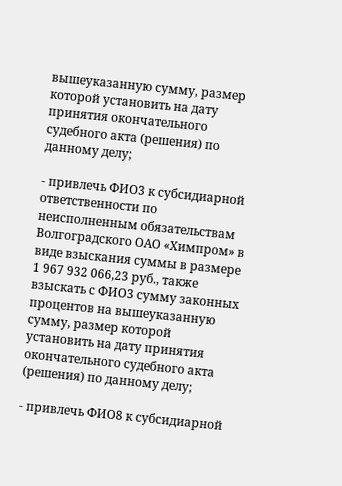вышеуказанную сумму, размер которой установить на дату принятия окончательного судебного акта (решения) по данному делу;

- привлечь ФИО3 к субсидиарной ответственности по неисполненным обязательствам Волгоградского ОАО «Химпром» в виде взыскания суммы в размере 1 967 932 066,23 руб., также взыскать с ФИО3 сумму законных процентов на вышеуказанную сумму, размер которой установить на дату принятия окончательного судебного акта (решения) по данному делу;

- привлечь ФИО8 к субсидиарной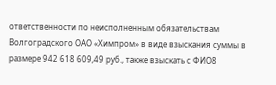ответственности по неисполненным обязательствам Волгоградского ОАО «Химпром» в виде взыскания суммы в размере 942 618 609,49 руб., также взыскать с ФИО8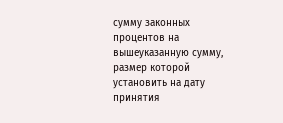сумму законных процентов на вышеуказанную сумму, размер которой установить на дату принятия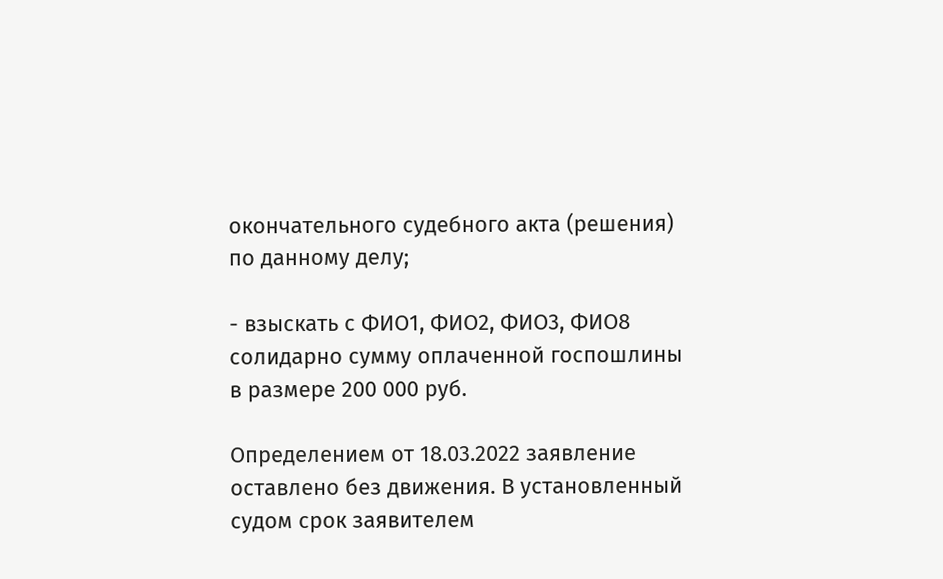окончательного судебного акта (решения) по данному делу;

- взыскать с ФИО1, ФИО2, ФИО3, ФИО8 солидарно сумму оплаченной госпошлины в размере 200 000 руб.

Определением от 18.03.2022 заявление оставлено без движения. В установленный судом срок заявителем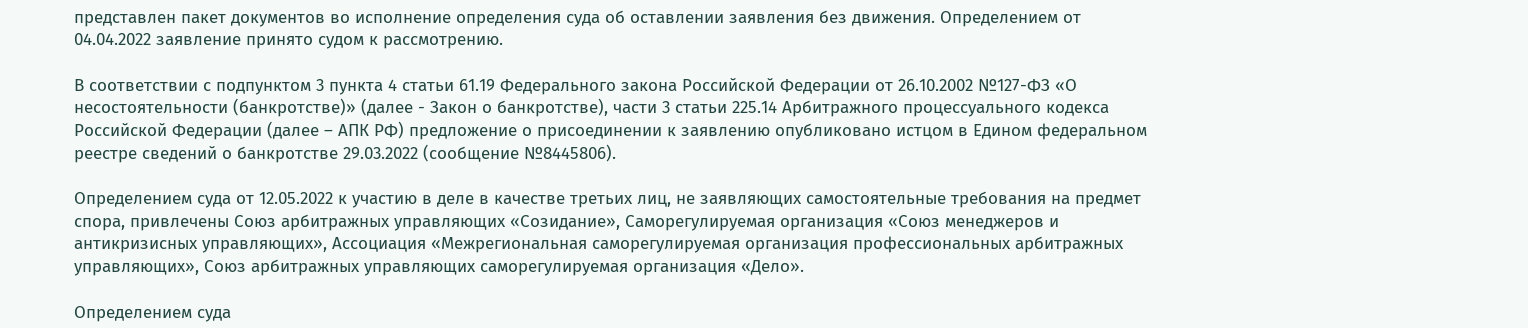представлен пакет документов во исполнение определения суда об оставлении заявления без движения. Определением от 04.04.2022 заявление принято судом к рассмотрению.

В соответствии с подпунктом 3 пункта 4 статьи 61.19 Федерального закона Российской Федерации от 26.10.2002 №127-ФЗ «О несостоятельности (банкротстве)» (далее - Закон о банкротстве), части 3 статьи 225.14 Арбитражного процессуального кодекса Российской Федерации (далее – АПК РФ) предложение о присоединении к заявлению опубликовано истцом в Едином федеральном реестре сведений о банкротстве 29.03.2022 (сообщение №8445806).

Определением суда от 12.05.2022 к участию в деле в качестве третьих лиц, не заявляющих самостоятельные требования на предмет спора, привлечены Союз арбитражных управляющих «Созидание», Саморегулируемая организация «Союз менеджеров и антикризисных управляющих», Ассоциация «Межрегиональная саморегулируемая организация профессиональных арбитражных управляющих», Союз арбитражных управляющих саморегулируемая организация «Дело».

Определением суда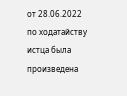от 28.06.2022 по ходатайству истца была произведена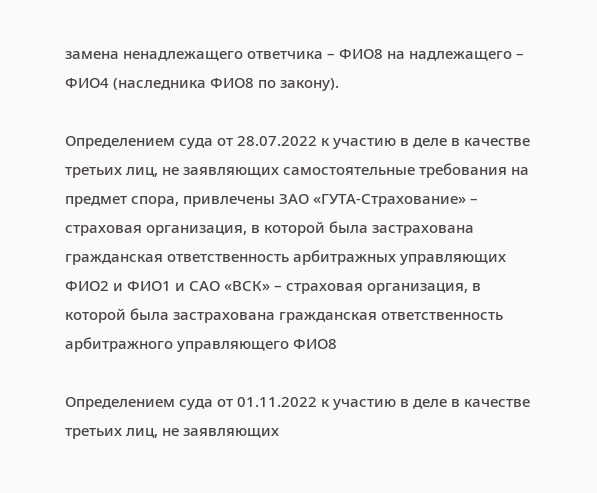замена ненадлежащего ответчика – ФИО8 на надлежащего – ФИО4 (наследника ФИО8 по закону).

Определением суда от 28.07.2022 к участию в деле в качестве третьих лиц, не заявляющих самостоятельные требования на предмет спора, привлечены ЗАО «ГУТА-Страхование» – страховая организация, в которой была застрахована гражданская ответственность арбитражных управляющих ФИО2 и ФИО1 и САО «ВСК» – страховая организация, в которой была застрахована гражданская ответственность арбитражного управляющего ФИО8

Определением суда от 01.11.2022 к участию в деле в качестве третьих лиц, не заявляющих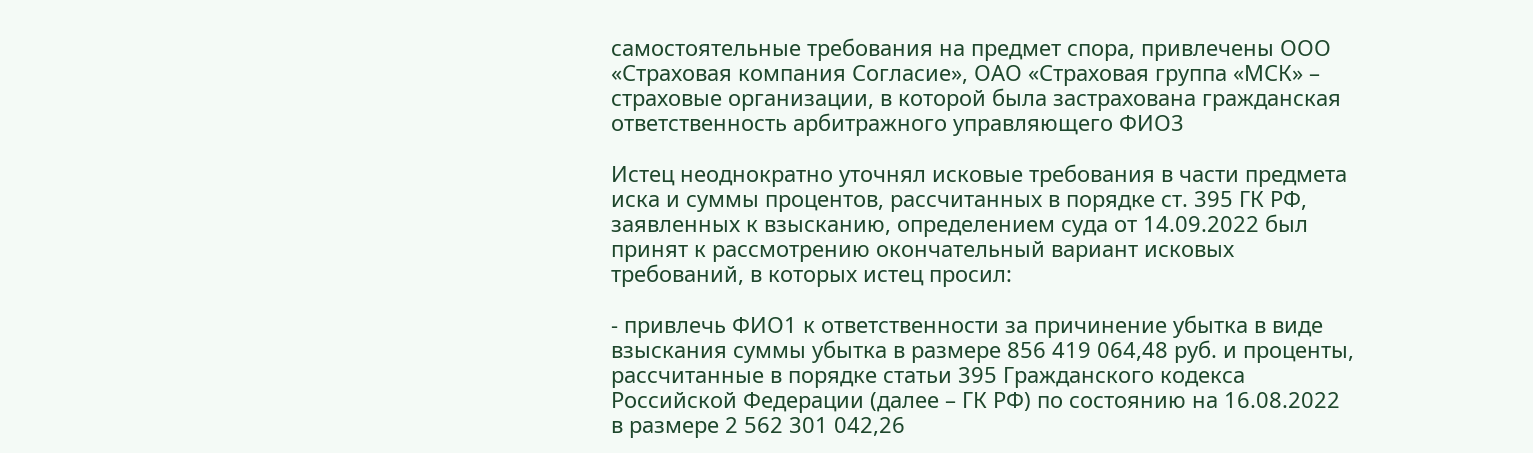самостоятельные требования на предмет спора, привлечены ООО «Страховая компания Согласие», ОАО «Страховая группа «МСК» – страховые организации, в которой была застрахована гражданская ответственность арбитражного управляющего ФИО3

Истец неоднократно уточнял исковые требования в части предмета иска и суммы процентов, рассчитанных в порядке ст. 395 ГК РФ, заявленных к взысканию, определением суда от 14.09.2022 был принят к рассмотрению окончательный вариант исковых требований, в которых истец просил:

- привлечь ФИО1 к ответственности за причинение убытка в виде взыскания суммы убытка в размере 856 419 064,48 руб. и проценты, рассчитанные в порядке статьи 395 Гражданского кодекса Российской Федерации (далее – ГК РФ) по состоянию на 16.08.2022 в размере 2 562 301 042,26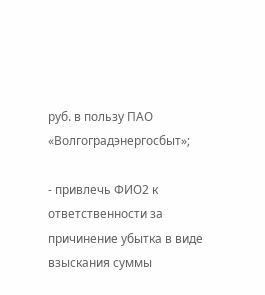руб. в пользу ПАО «Волгоградэнергосбыт»;

- привлечь ФИО2 к ответственности за причинение убытка в виде взыскания суммы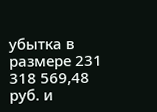убытка в размере 231 318 569,48 руб. и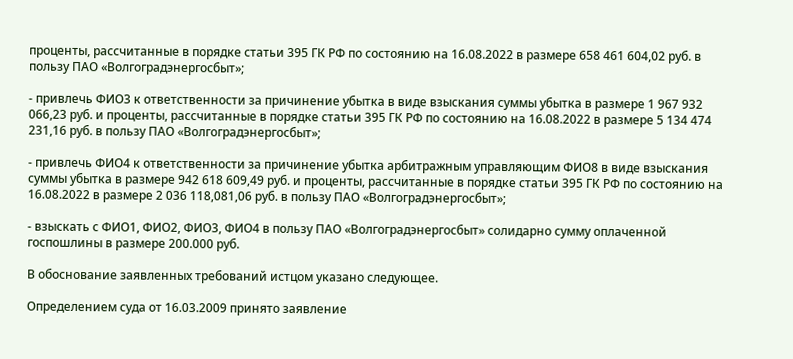проценты, рассчитанные в порядке статьи 395 ГК РФ по состоянию на 16.08.2022 в размере 658 461 604,02 руб. в пользу ПАО «Волгоградэнергосбыт»;

- привлечь ФИО3 к ответственности за причинение убытка в виде взыскания суммы убытка в размере 1 967 932 066,23 руб. и проценты, рассчитанные в порядке статьи 395 ГК РФ по состоянию на 16.08.2022 в размере 5 134 474 231,16 руб. в пользу ПАО «Волгоградэнергосбыт»;

- привлечь ФИО4 к ответственности за причинение убытка арбитражным управляющим ФИО8 в виде взыскания суммы убытка в размере 942 618 609,49 руб. и проценты, рассчитанные в порядке статьи 395 ГК РФ по состоянию на 16.08.2022 в размере 2 036 118,081,06 руб. в пользу ПАО «Волгоградэнергосбыт»;

- взыскать с ФИО1, ФИО2, ФИО3, ФИО4 в пользу ПАО «Волгоградэнергосбыт» солидарно сумму оплаченной госпошлины в размере 200.000 руб.

В обоснование заявленных требований истцом указано следующее.

Определением суда от 16.03.2009 принято заявление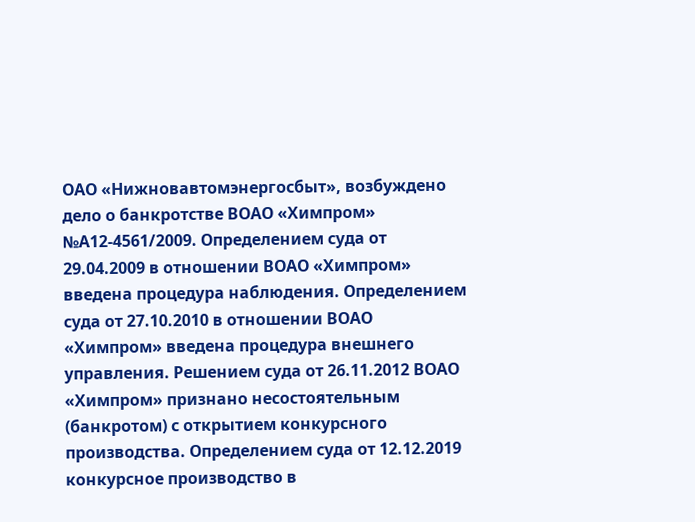ОАО «Нижновавтомэнергосбыт», возбуждено дело о банкротстве ВОАО «Химпром» №А12-4561/2009. Определением суда от 29.04.2009 в отношении ВОАО «Химпром» введена процедура наблюдения. Определением суда от 27.10.2010 в отношении ВОАО «Химпром» введена процедура внешнего управления. Решением суда от 26.11.2012 ВОАО «Химпром» признано несостоятельным (банкротом) с открытием конкурсного производства. Определением суда от 12.12.2019 конкурсное производство в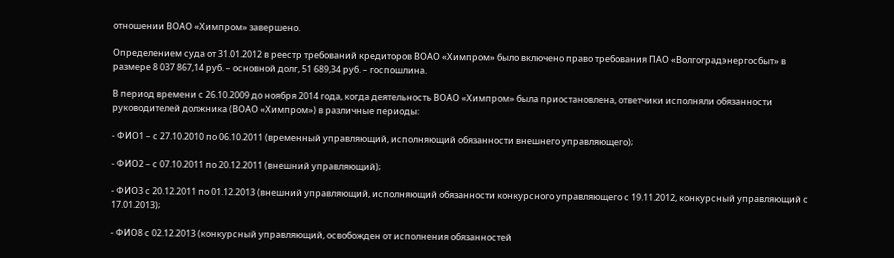отношении ВОАО «Химпром» завершено.

Определением суда от 31.01.2012 в реестр требований кредиторов ВОАО «Химпром» было включено право требования ПАО «Волгоградэнергосбыт» в размере 8 037 867,14 руб. – основной долг, 51 689,34 руб. – госпошлина.

В период времени с 26.10.2009 до ноября 2014 года, когда деятельность ВОАО «Химпром» была приостановлена, ответчики исполняли обязанности руководителей должника (ВОАО «Химпром») в различные периоды:

- ФИО1 – с 27.10.2010 по 06.10.2011 (временный управляющий, исполняющий обязанности внешнего управляющего);

- ФИО2 – с 07.10.2011 по 20.12.2011 (внешний управляющий);

- ФИО3 с 20.12.2011 по 01.12.2013 (внешний управляющий, исполняющий обязанности конкурсного управляющего с 19.11.2012, конкурсный управляющий с 17.01.2013);

- ФИО8 с 02.12.2013 (конкурсный управляющий, освобожден от исполнения обязанностей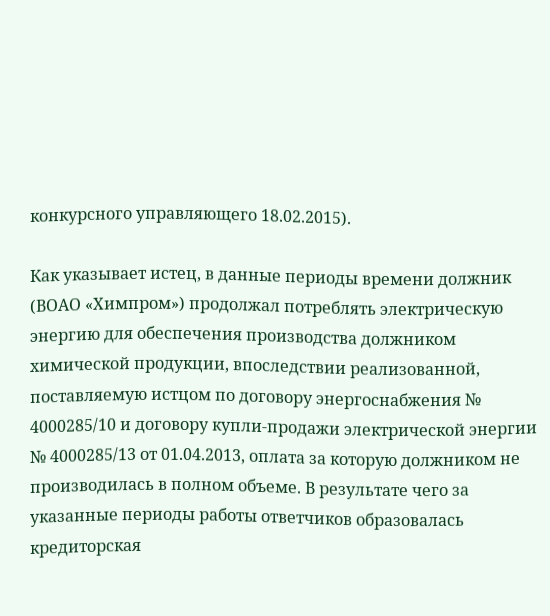конкурсного управляющего 18.02.2015).

Как указывает истец, в данные периоды времени должник (ВОАО «Химпром») продолжал потреблять электрическую энергию для обеспечения производства должником химической продукции, впоследствии реализованной, поставляемую истцом по договору энергоснабжения № 4000285/10 и договору купли-продажи электрической энергии № 4000285/13 от 01.04.2013, оплата за которую должником не производилась в полном объеме. В результате чего за указанные периоды работы ответчиков образовалась кредиторская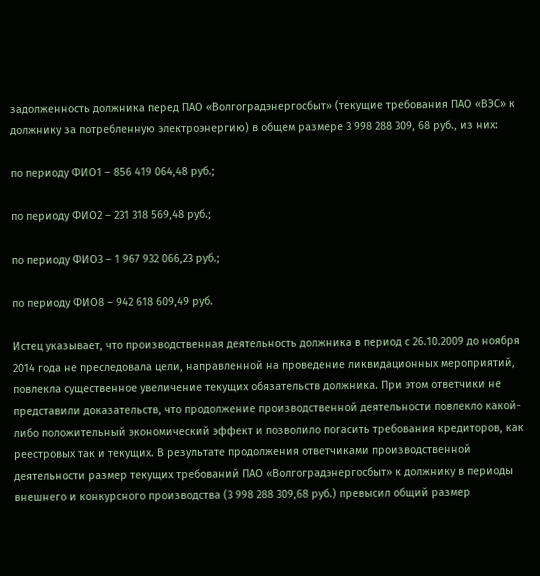задолженность должника перед ПАО «Волгоградэнергосбыт» (текущие требования ПАО «ВЭС» к должнику за потребленную электроэнергию) в общем размере 3 998 288 309, 68 руб., из них:

по периоду ФИО1 – 856 419 064,48 руб.;

по периоду ФИО2 – 231 318 569,48 руб.;

по периоду ФИО3 – 1 967 932 066,23 руб.;

по периоду ФИО8 – 942 618 609,49 руб.

Истец указывает, что производственная деятельность должника в период с 26.10.2009 до ноября 2014 года не преследовала цели, направленной на проведение ликвидационных мероприятий, повлекла существенное увеличение текущих обязательств должника. При этом ответчики не представили доказательств, что продолжение производственной деятельности повлекло какой-либо положительный экономический эффект и позволило погасить требования кредиторов, как реестровых так и текущих. В результате продолжения ответчиками производственной деятельности размер текущих требований ПАО «Волгоградэнергосбыт» к должнику в периоды внешнего и конкурсного производства (3 998 288 309,68 руб.) превысил общий размер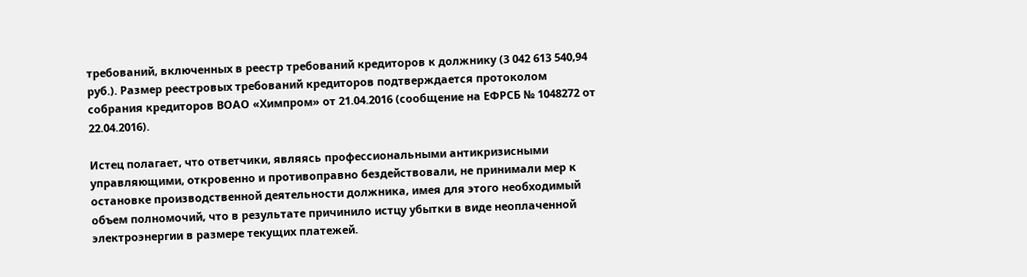требований, включенных в реестр требований кредиторов к должнику (3 042 613 540,94 руб.). Размер реестровых требований кредиторов подтверждается протоколом собрания кредиторов ВОАО «Химпром» от 21.04.2016 (сообщение на ЕФРСБ № 1048272 от 22.04.2016).

Истец полагает, что ответчики, являясь профессиональными антикризисными управляющими, откровенно и противоправно бездействовали, не принимали мер к остановке производственной деятельности должника, имея для этого необходимый объем полномочий, что в результате причинило истцу убытки в виде неоплаченной электроэнергии в размере текущих платежей.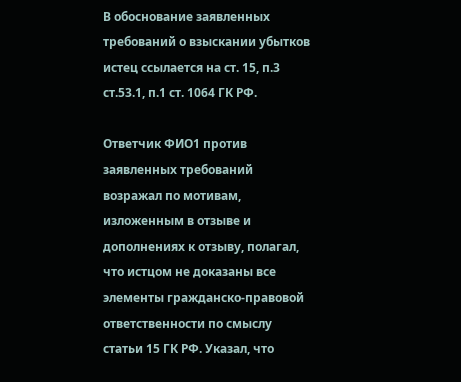В обоснование заявленных требований о взыскании убытков истец ссылается на ст. 15, п.3 ст.53.1, п.1 ст. 1064 ГК РФ.

Ответчик ФИО1 против заявленных требований возражал по мотивам, изложенным в отзыве и дополнениях к отзыву, полагал, что истцом не доказаны все элементы гражданско-правовой ответственности по смыслу статьи 15 ГК РФ. Указал, что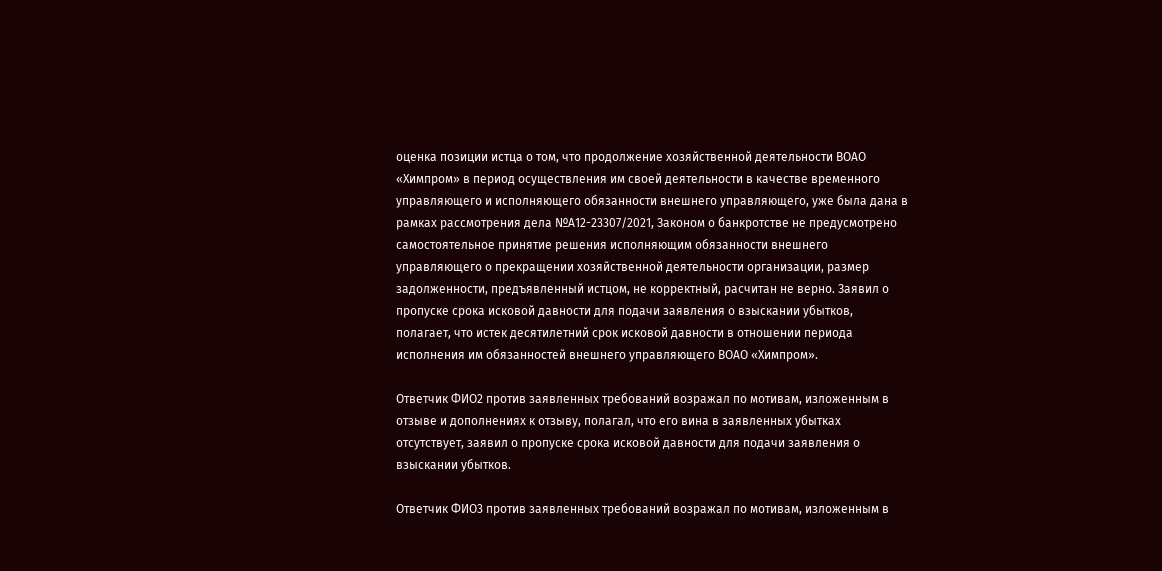оценка позиции истца о том, что продолжение хозяйственной деятельности ВОАО «Химпром» в период осуществления им своей деятельности в качестве временного управляющего и исполняющего обязанности внешнего управляющего, уже была дана в рамках рассмотрения дела №А12-23307/2021, Законом о банкротстве не предусмотрено самостоятельное принятие решения исполняющим обязанности внешнего управляющего о прекращении хозяйственной деятельности организации, размер задолженности, предъявленный истцом, не корректный, расчитан не верно. Заявил о пропуске срока исковой давности для подачи заявления о взыскании убытков, полагает, что истек десятилетний срок исковой давности в отношении периода исполнения им обязанностей внешнего управляющего ВОАО «Химпром».

Ответчик ФИО2 против заявленных требований возражал по мотивам, изложенным в отзыве и дополнениях к отзыву, полагал, что его вина в заявленных убытках отсутствует, заявил о пропуске срока исковой давности для подачи заявления о взыскании убытков.

Ответчик ФИО3 против заявленных требований возражал по мотивам, изложенным в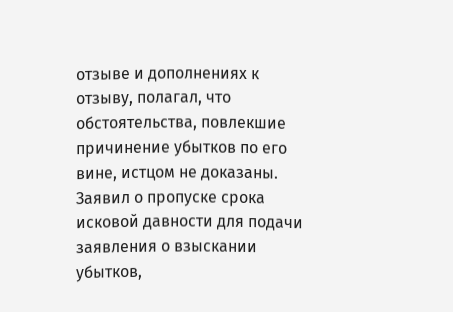отзыве и дополнениях к отзыву, полагал, что обстоятельства, повлекшие причинение убытков по его вине, истцом не доказаны. Заявил о пропуске срока исковой давности для подачи заявления о взыскании убытков,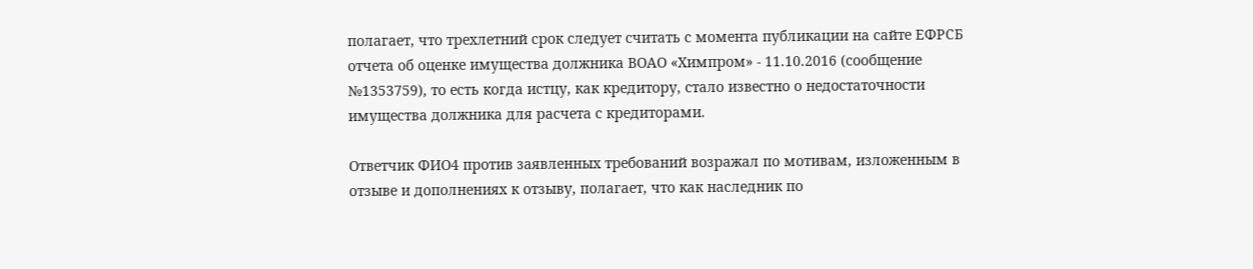полагает, что трехлетний срок следует считать с момента публикации на сайте ЕФРСБ отчета об оценке имущества должника ВОАО «Химпром» - 11.10.2016 (сообщение №1353759), то есть когда истцу, как кредитору, стало известно о недостаточности имущества должника для расчета с кредиторами.

Ответчик ФИО4 против заявленных требований возражал по мотивам, изложенным в отзыве и дополнениях к отзыву, полагает, что как наследник по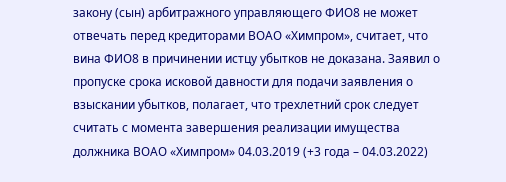закону (сын) арбитражного управляющего ФИО8 не может отвечать перед кредиторами ВОАО «Химпром», считает, что вина ФИО8 в причинении истцу убытков не доказана. Заявил о пропуске срока исковой давности для подачи заявления о взыскании убытков, полагает, что трехлетний срок следует считать с момента завершения реализации имущества должника ВОАО «Химпром» 04.03.2019 (+3 года – 04.03.2022)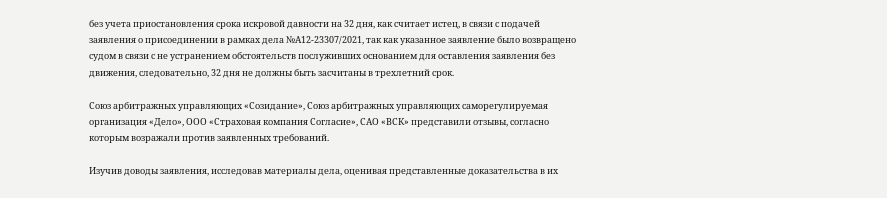без учета приостановления срока искровой давности на 32 дня, как считает истец, в связи с подачей заявления о присоединении в рамках дела №А12-23307/2021, так как указанное заявление было возвращено судом в связи с не устранением обстоятельств послуживших основанием для оставления заявления без движения, следовательно, 32 дня не должны быть засчитаны в трехлетний срок.

Союз арбитражных управляющих «Созидание», Союз арбитражных управляющих саморегулируемая организация «Дело», ООО «Страховая компания Согласие», САО «ВСК» представили отзывы, согласно которым возражали против заявленных требований.

Изучив доводы заявления, исследовав материалы дела, оценивая представленные доказательства в их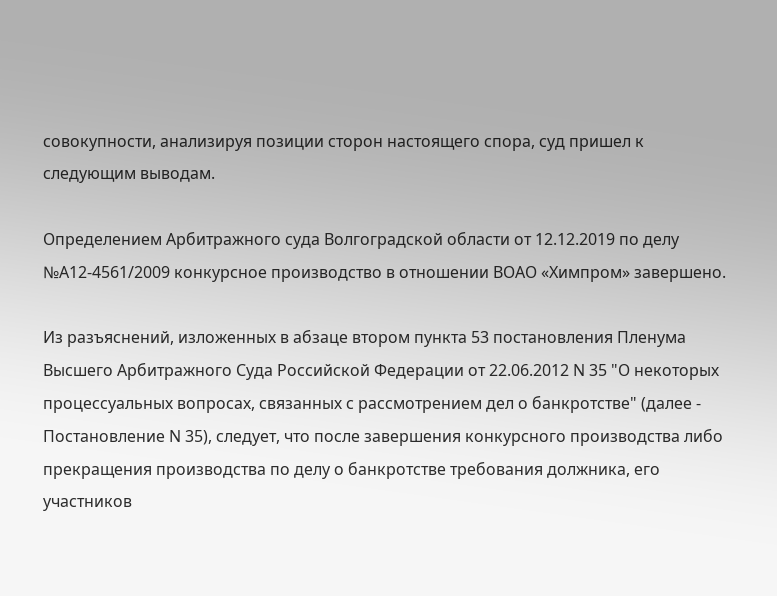совокупности, анализируя позиции сторон настоящего спора, суд пришел к следующим выводам.

Определением Арбитражного суда Волгоградской области от 12.12.2019 по делу №А12-4561/2009 конкурсное производство в отношении ВОАО «Химпром» завершено.

Из разъяснений, изложенных в абзаце втором пункта 53 постановления Пленума Высшего Арбитражного Суда Российской Федерации от 22.06.2012 N 35 "О некоторых процессуальных вопросах, связанных с рассмотрением дел о банкротстве" (далее - Постановление N 35), следует, что после завершения конкурсного производства либо прекращения производства по делу о банкротстве требования должника, его участников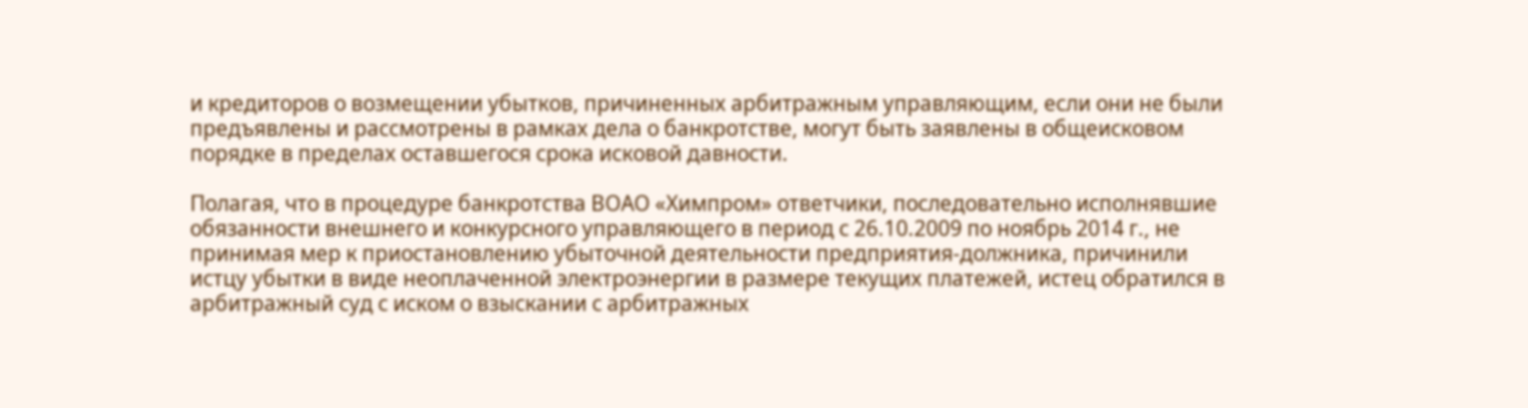и кредиторов о возмещении убытков, причиненных арбитражным управляющим, если они не были предъявлены и рассмотрены в рамках дела о банкротстве, могут быть заявлены в общеисковом порядке в пределах оставшегося срока исковой давности.

Полагая, что в процедуре банкротства ВОАО «Химпром» ответчики, последовательно исполнявшие обязанности внешнего и конкурсного управляющего в период с 26.10.2009 по ноябрь 2014 г., не принимая мер к приостановлению убыточной деятельности предприятия-должника, причинили истцу убытки в виде неоплаченной электроэнергии в размере текущих платежей, истец обратился в арбитражный суд с иском о взыскании с арбитражных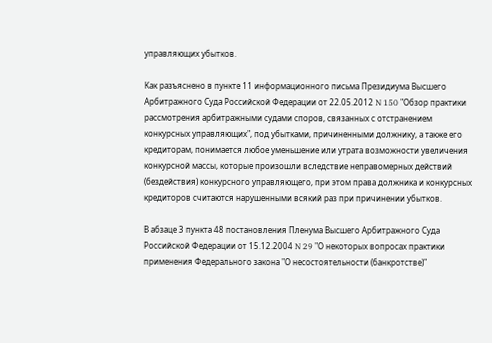управляющих убытков.

Как разъяснено в пункте 11 информационного письма Президиума Высшего Арбитражного Суда Российской Федерации от 22.05.2012 N 150 "Обзор практики рассмотрения арбитражными судами споров, связанных с отстранением конкурсных управляющих", под убытками, причиненными должнику, а также его кредиторам, понимается любое уменьшение или утрата возможности увеличения конкурсной массы, которые произошли вследствие неправомерных действий (бездействия) конкурсного управляющего, при этом права должника и конкурсных кредиторов считаются нарушенными всякий раз при причинении убытков.

В абзаце 3 пункта 48 постановления Пленума Высшего Арбитражного Суда Российской Федерации от 15.12.2004 N 29 "О некоторых вопросах практики применения Федерального закона "О несостоятельности (банкротстве)"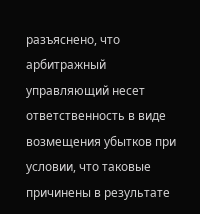разъяснено, что арбитражный управляющий несет ответственность в виде возмещения убытков при условии, что таковые причинены в результате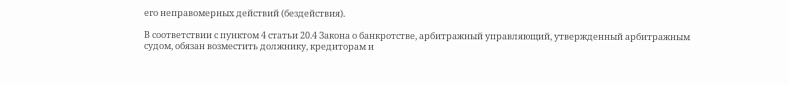его неправомерных действий (бездействия).

В соответствии с пунктом 4 статьи 20.4 Закона о банкротстве, арбитражный управляющий, утвержденный арбитражным судом, обязан возместить должнику, кредиторам и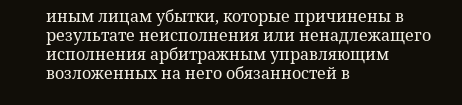иным лицам убытки, которые причинены в результате неисполнения или ненадлежащего исполнения арбитражным управляющим возложенных на него обязанностей в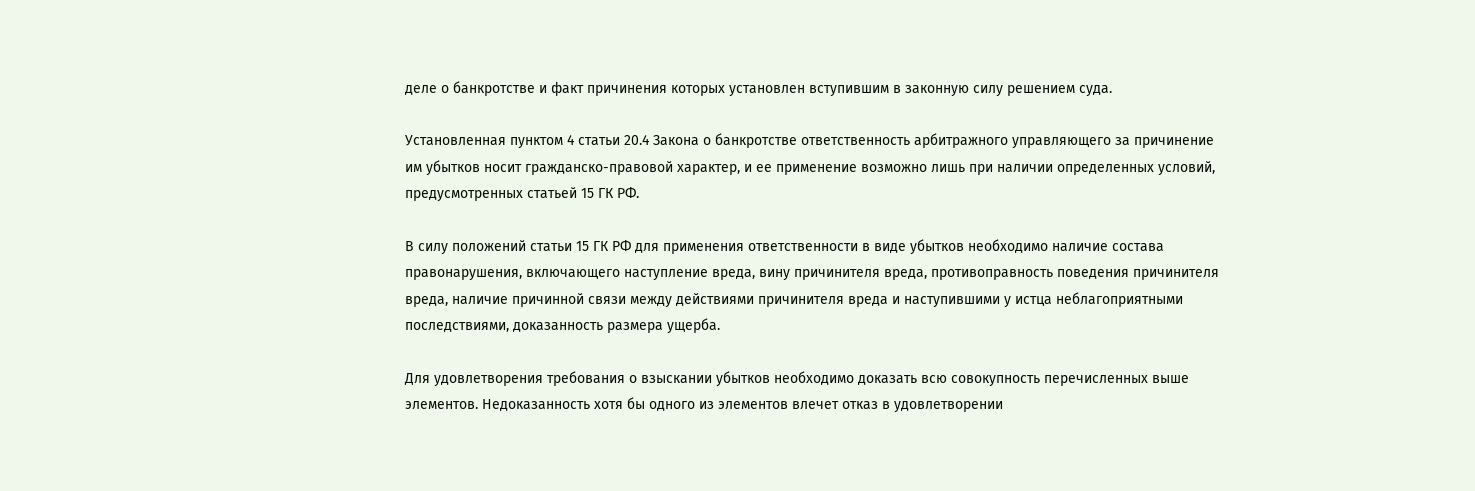деле о банкротстве и факт причинения которых установлен вступившим в законную силу решением суда.

Установленная пунктом 4 статьи 20.4 Закона о банкротстве ответственность арбитражного управляющего за причинение им убытков носит гражданско-правовой характер, и ее применение возможно лишь при наличии определенных условий, предусмотренных статьей 15 ГК РФ.

В силу положений статьи 15 ГК РФ для применения ответственности в виде убытков необходимо наличие состава правонарушения, включающего наступление вреда, вину причинителя вреда, противоправность поведения причинителя вреда, наличие причинной связи между действиями причинителя вреда и наступившими у истца неблагоприятными последствиями, доказанность размера ущерба.

Для удовлетворения требования о взыскании убытков необходимо доказать всю совокупность перечисленных выше элементов. Недоказанность хотя бы одного из элементов влечет отказ в удовлетворении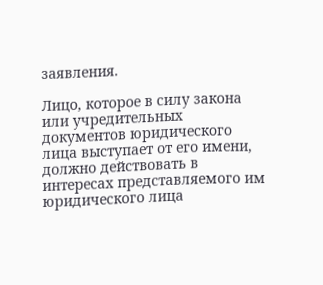заявления.

Лицо, которое в силу закона или учредительных документов юридического лица выступает от его имени, должно действовать в интересах представляемого им юридического лица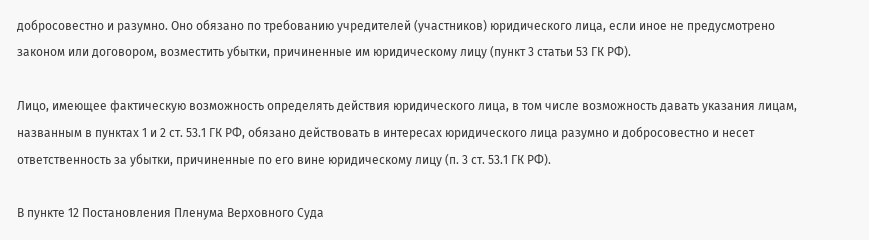добросовестно и разумно. Оно обязано по требованию учредителей (участников) юридического лица, если иное не предусмотрено законом или договором, возместить убытки, причиненные им юридическому лицу (пункт 3 статьи 53 ГК РФ).

Лицо, имеющее фактическую возможность определять действия юридического лица, в том числе возможность давать указания лицам, названным в пунктах 1 и 2 ст. 53.1 ГК РФ, обязано действовать в интересах юридического лица разумно и добросовестно и несет ответственность за убытки, причиненные по его вине юридическому лицу (п. 3 ст. 53.1 ГК РФ).

В пункте 12 Постановления Пленума Верховного Суда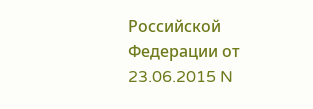Российской Федерации от 23.06.2015 N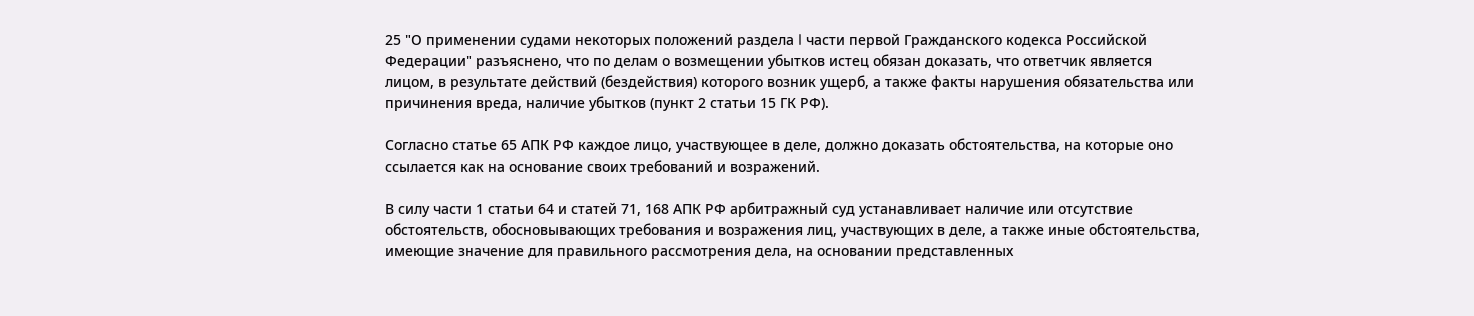25 "О применении судами некоторых положений раздела I части первой Гражданского кодекса Российской Федерации" разъяснено, что по делам о возмещении убытков истец обязан доказать, что ответчик является лицом, в результате действий (бездействия) которого возник ущерб, а также факты нарушения обязательства или причинения вреда, наличие убытков (пункт 2 статьи 15 ГК РФ).

Согласно статье 65 АПК РФ каждое лицо, участвующее в деле, должно доказать обстоятельства, на которые оно ссылается как на основание своих требований и возражений.

В силу части 1 статьи 64 и статей 71, 168 АПК РФ арбитражный суд устанавливает наличие или отсутствие обстоятельств, обосновывающих требования и возражения лиц, участвующих в деле, а также иные обстоятельства, имеющие значение для правильного рассмотрения дела, на основании представленных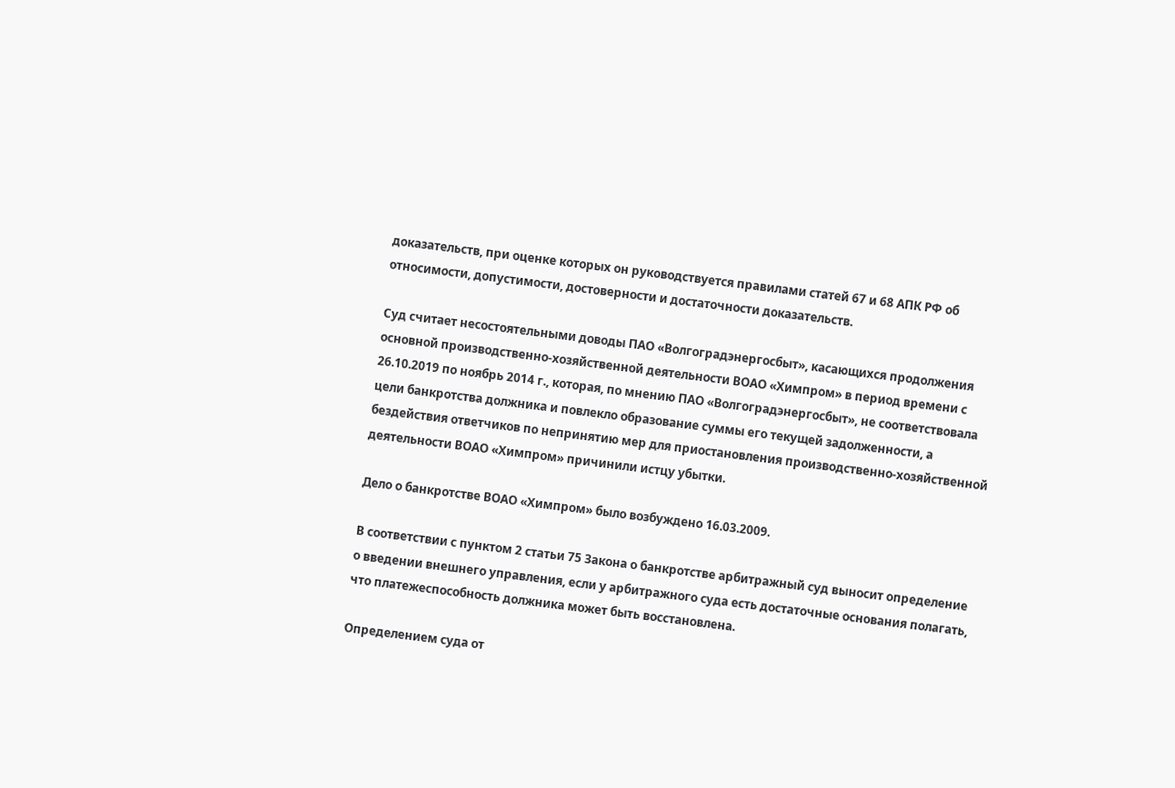доказательств, при оценке которых он руководствуется правилами статей 67 и 68 АПК РФ об относимости, допустимости, достоверности и достаточности доказательств.

Суд считает несостоятельными доводы ПАО «Волгоградэнергосбыт», касающихся продолжения основной производственно-хозяйственной деятельности ВОАО «Химпром» в период времени с 26.10.2019 по ноябрь 2014 г., которая, по мнению ПАО «Волгоградэнергосбыт», не соответствовала цели банкротства должника и повлекло образование суммы его текущей задолженности, а бездействия ответчиков по непринятию мер для приостановления производственно-хозяйственной деятельности ВОАО «Химпром» причинили истцу убытки.

Дело о банкротстве ВОАО «Химпром» было возбуждено 16.03.2009.

В соответствии с пунктом 2 статьи 75 Закона о банкротстве арбитражный суд выносит определение о введении внешнего управления, если у арбитражного суда есть достаточные основания полагать, что платежеспособность должника может быть восстановлена.

Определением суда от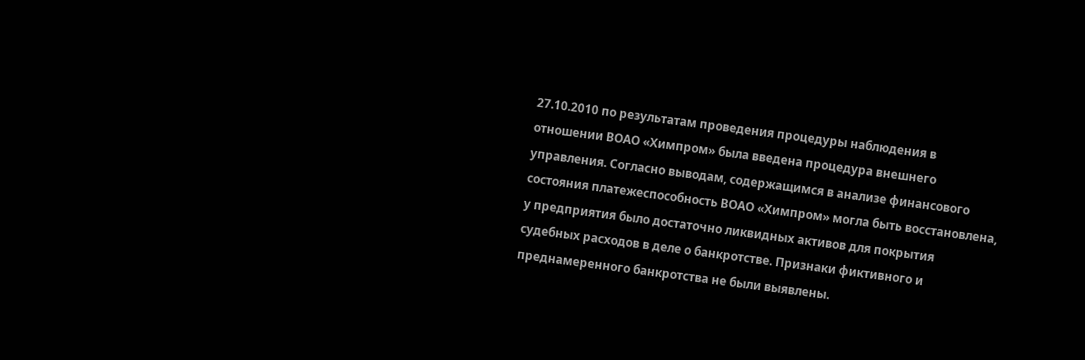27.10.2010 по результатам проведения процедуры наблюдения в отношении ВОАО «Химпром» была введена процедура внешнего управления. Согласно выводам, содержащимся в анализе финансового состояния платежеспособность ВОАО «Химпром» могла быть восстановлена, у предприятия было достаточно ликвидных активов для покрытия судебных расходов в деле о банкротстве. Признаки фиктивного и преднамеренного банкротства не были выявлены.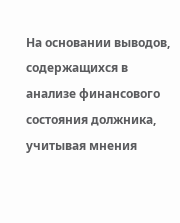На основании выводов, содержащихся в анализе финансового состояния должника, учитывая мнения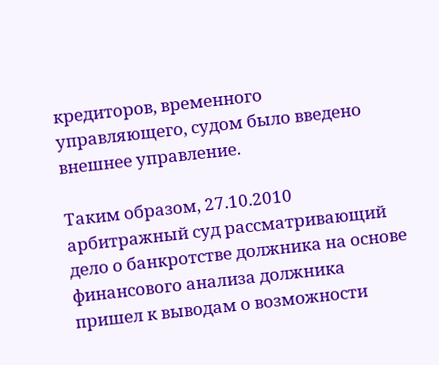кредиторов, временного управляющего, судом было введено внешнее управление.

Таким образом, 27.10.2010 арбитражный суд рассматривающий дело о банкротстве должника на основе финансового анализа должника пришел к выводам о возможности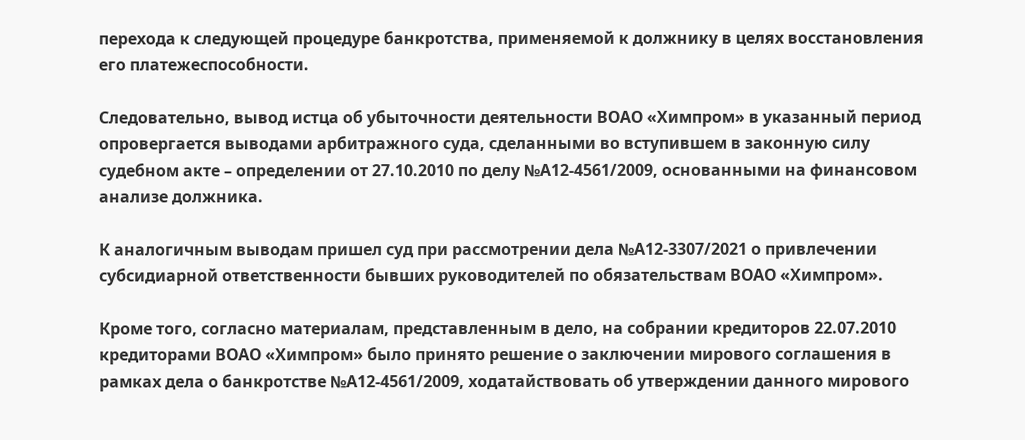перехода к следующей процедуре банкротства, применяемой к должнику в целях восстановления его платежеспособности.

Следовательно, вывод истца об убыточности деятельности ВОАО «Химпром» в указанный период опровергается выводами арбитражного суда, сделанными во вступившем в законную силу судебном акте – определении от 27.10.2010 по делу №А12-4561/2009, основанными на финансовом анализе должника.

К аналогичным выводам пришел суд при рассмотрении дела №А12-3307/2021 о привлечении субсидиарной ответственности бывших руководителей по обязательствам ВОАО «Химпром».

Кроме того, согласно материалам, представленным в дело, на собрании кредиторов 22.07.2010 кредиторами ВОАО «Химпром» было принято решение о заключении мирового соглашения в рамках дела о банкротстве №А12-4561/2009, ходатайствовать об утверждении данного мирового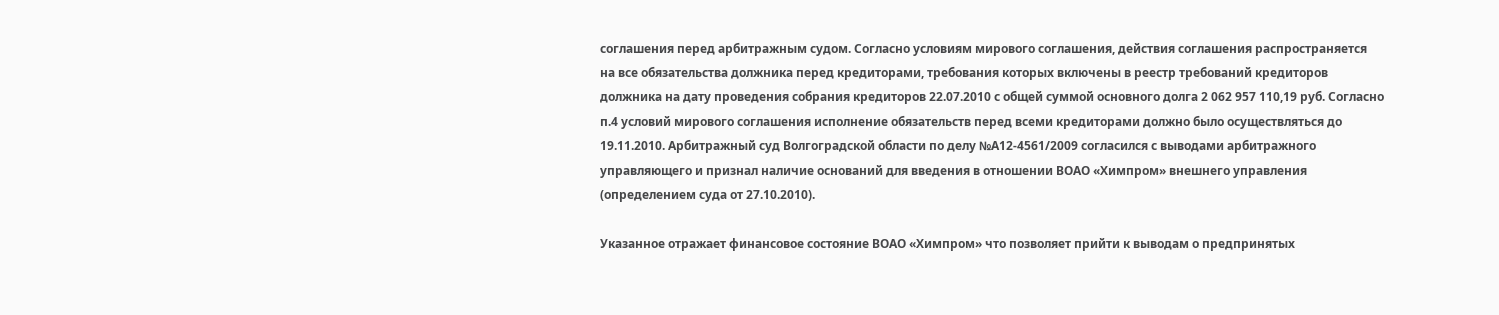соглашения перед арбитражным судом. Согласно условиям мирового соглашения, действия соглашения распространяется на все обязательства должника перед кредиторами, требования которых включены в реестр требований кредиторов должника на дату проведения собрания кредиторов 22.07.2010 с общей суммой основного долга 2 062 957 110,19 руб. Согласно п.4 условий мирового соглашения исполнение обязательств перед всеми кредиторами должно было осуществляться до 19.11.2010. Арбитражный суд Волгоградской области по делу №А12-4561/2009 согласился с выводами арбитражного управляющего и признал наличие оснований для введения в отношении ВОАО «Химпром» внешнего управления (определением суда от 27.10.2010).

Указанное отражает финансовое состояние ВОАО «Химпром» что позволяет прийти к выводам о предпринятых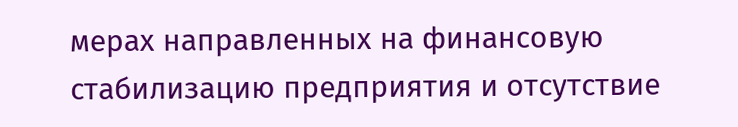мерах направленных на финансовую стабилизацию предприятия и отсутствие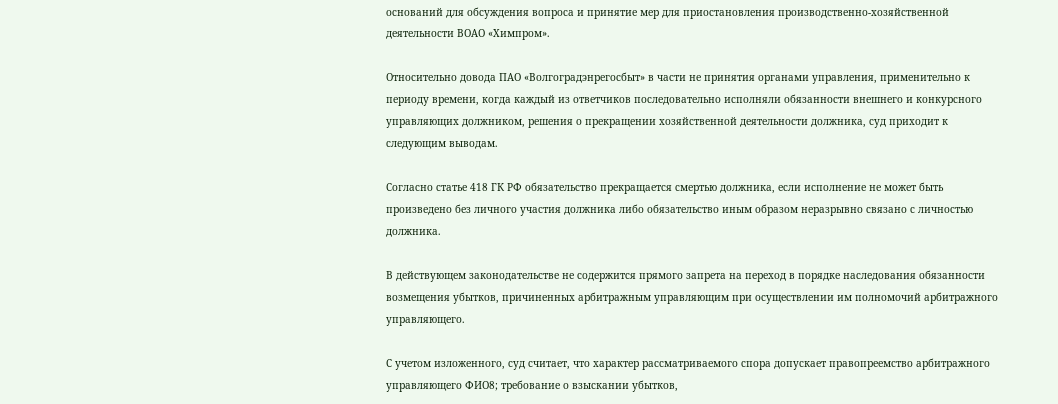оснований для обсуждения вопроса и принятие мер для приостановления производственно-хозяйственной деятельности ВОАО «Химпром».

Относительно довода ПАО «Волгоградэнрегосбыт» в части не принятия органами управления, применительно к периоду времени, когда каждый из ответчиков последовательно исполняли обязанности внешнего и конкурсного управляющих должником, решения о прекращении хозяйственной деятельности должника, суд приходит к следующим выводам.

Согласно статье 418 ГК РФ обязательство прекращается смертью должника, если исполнение не может быть произведено без личного участия должника либо обязательство иным образом неразрывно связано с личностью должника.

В действующем законодательстве не содержится прямого запрета на переход в порядке наследования обязанности возмещения убытков, причиненных арбитражным управляющим при осуществлении им полномочий арбитражного управляющего.

С учетом изложенного, суд считает, что характер рассматриваемого спора допускает правопреемство арбитражного управляющего ФИО8; требование о взыскании убытков,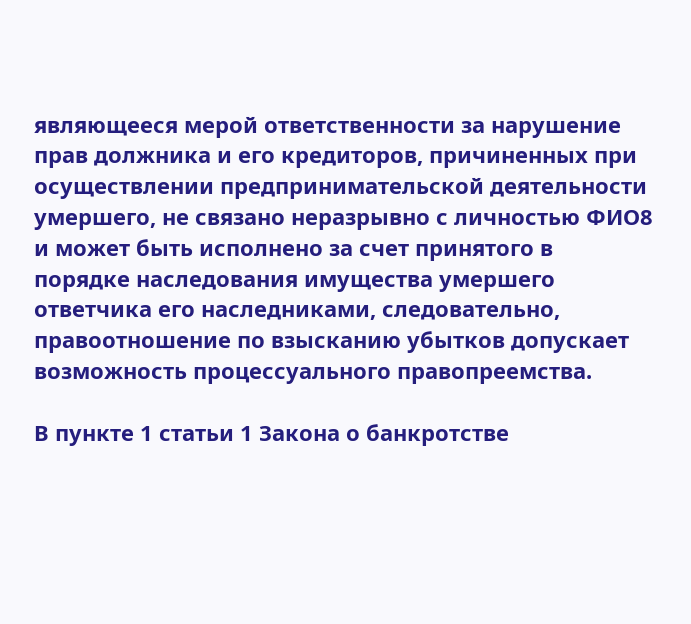являющееся мерой ответственности за нарушение прав должника и его кредиторов, причиненных при осуществлении предпринимательской деятельности умершего, не связано неразрывно с личностью ФИО8 и может быть исполнено за счет принятого в порядке наследования имущества умершего ответчика его наследниками, следовательно, правоотношение по взысканию убытков допускает возможность процессуального правопреемства.

В пункте 1 статьи 1 Закона о банкротстве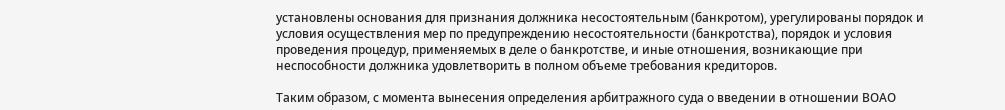установлены основания для признания должника несостоятельным (банкротом), урегулированы порядок и условия осуществления мер по предупреждению несостоятельности (банкротства), порядок и условия проведения процедур, применяемых в деле о банкротстве, и иные отношения, возникающие при неспособности должника удовлетворить в полном объеме требования кредиторов.

Таким образом, с момента вынесения определения арбитражного суда о введении в отношении ВОАО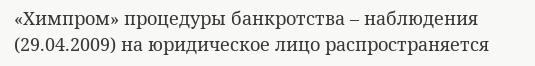«Химпром» процедуры банкротства – наблюдения (29.04.2009) на юридическое лицо распространяется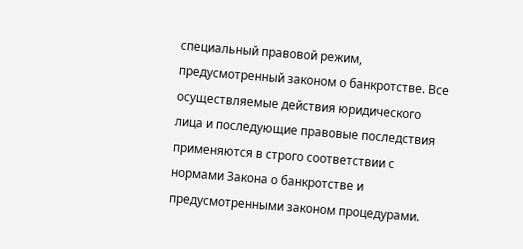специальный правовой режим, предусмотренный законом о банкротстве. Все осуществляемые действия юридического лица и последующие правовые последствия применяются в строго соответствии с нормами Закона о банкротстве и предусмотренными законом процедурами.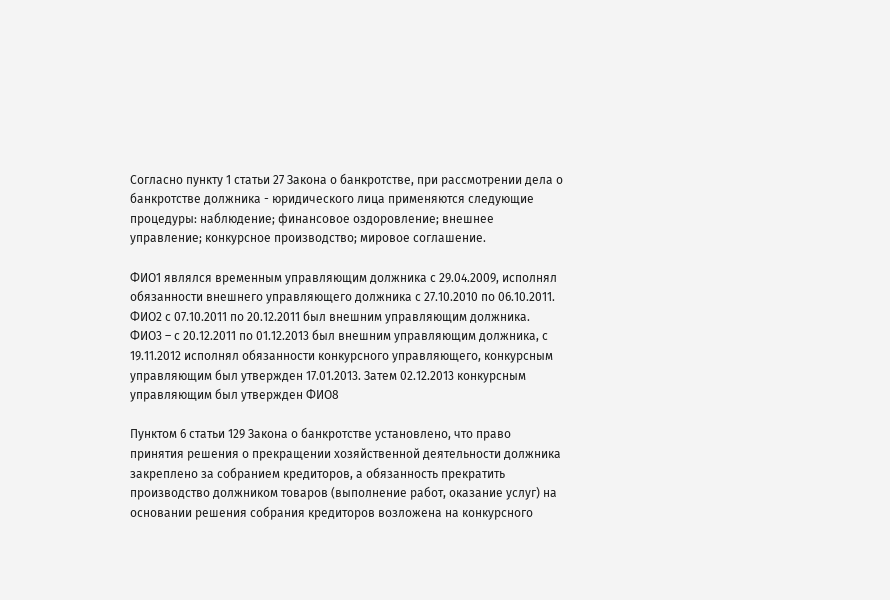Согласно пункту 1 статьи 27 Закона о банкротстве, при рассмотрении дела о банкротстве должника - юридического лица применяются следующие процедуры: наблюдение; финансовое оздоровление; внешнее управление; конкурсное производство; мировое соглашение.

ФИО1 являлся временным управляющим должника с 29.04.2009, исполнял обязанности внешнего управляющего должника с 27.10.2010 по 06.10.2011. ФИО2 с 07.10.2011 по 20.12.2011 был внешним управляющим должника. ФИО3 – с 20.12.2011 по 01.12.2013 был внешним управляющим должника, с 19.11.2012 исполнял обязанности конкурсного управляющего, конкурсным управляющим был утвержден 17.01.2013. Затем 02.12.2013 конкурсным управляющим был утвержден ФИО8

Пунктом 6 статьи 129 Закона о банкротстве установлено, что право принятия решения о прекращении хозяйственной деятельности должника закреплено за собранием кредиторов, а обязанность прекратить производство должником товаров (выполнение работ, оказание услуг) на основании решения собрания кредиторов возложена на конкурсного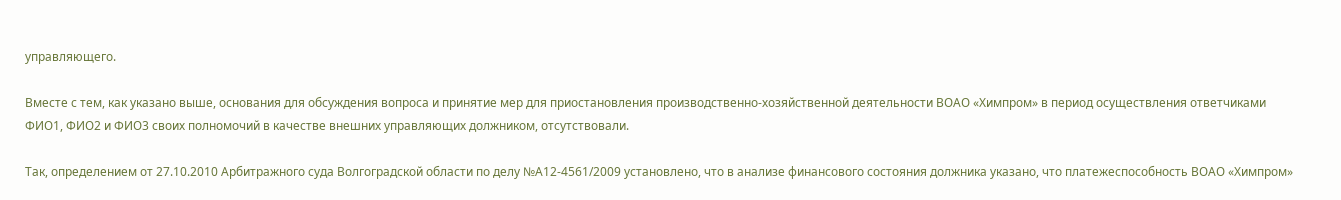управляющего.

Вместе с тем, как указано выше, основания для обсуждения вопроса и принятие мер для приостановления производственно-хозяйственной деятельности ВОАО «Химпром» в период осуществления ответчиками ФИО1, ФИО2 и ФИО3 своих полномочий в качестве внешних управляющих должником, отсутствовали.

Так, определением от 27.10.2010 Арбитражного суда Волгоградской области по делу №А12-4561/2009 установлено, что в анализе финансового состояния должника указано, что платежеспособность ВОАО «Химпром»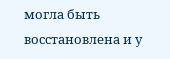могла быть восстановлена и у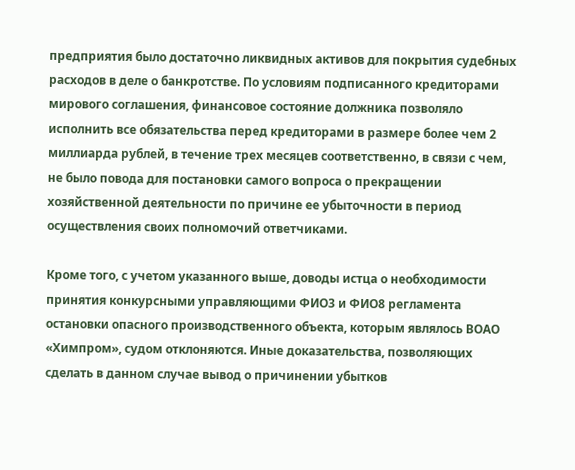предприятия было достаточно ликвидных активов для покрытия судебных расходов в деле о банкротстве. По условиям подписанного кредиторами мирового соглашения, финансовое состояние должника позволяло исполнить все обязательства перед кредиторами в размере более чем 2 миллиарда рублей, в течение трех месяцев соответственно, в связи с чем, не было повода для постановки самого вопроса о прекращении хозяйственной деятельности по причине ее убыточности в период осуществления своих полномочий ответчиками.

Кроме того, с учетом указанного выше, доводы истца о необходимости принятия конкурсными управляющими ФИО3 и ФИО8 регламента остановки опасного производственного объекта, которым являлось ВОАО «Химпром», судом отклоняются. Иные доказательства, позволяющих сделать в данном случае вывод о причинении убытков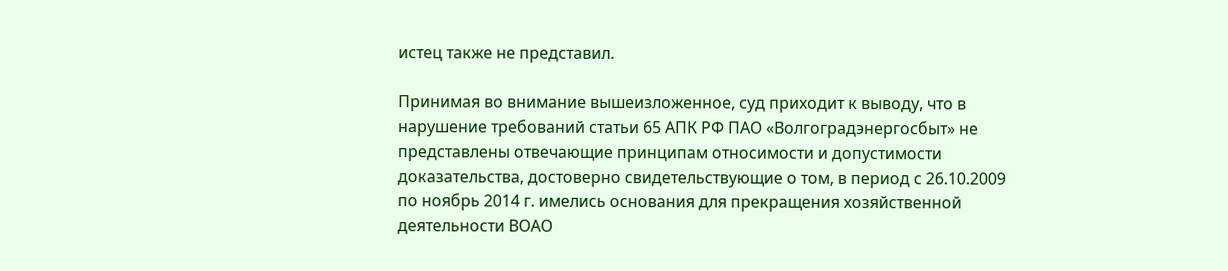истец также не представил.

Принимая во внимание вышеизложенное, суд приходит к выводу, что в нарушение требований статьи 65 АПК РФ ПАО «Волгоградэнергосбыт» не представлены отвечающие принципам относимости и допустимости доказательства, достоверно свидетельствующие о том, в период с 26.10.2009 по ноябрь 2014 г. имелись основания для прекращения хозяйственной деятельности ВОАО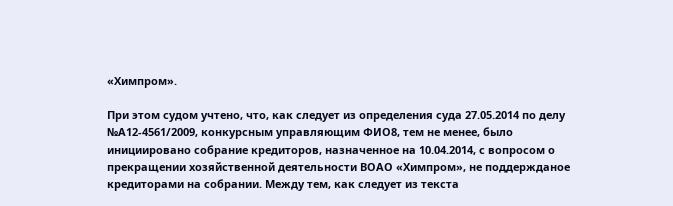«Химпром».

При этом судом учтено, что, как следует из определения суда 27.05.2014 по делу №А12-4561/2009, конкурсным управляющим ФИО8, тем не менее, было инициировано собрание кредиторов, назначенное на 10.04.2014, с вопросом о прекращении хозяйственной деятельности ВОАО «Химпром», не поддержданое кредиторами на собрании. Между тем, как следует из текста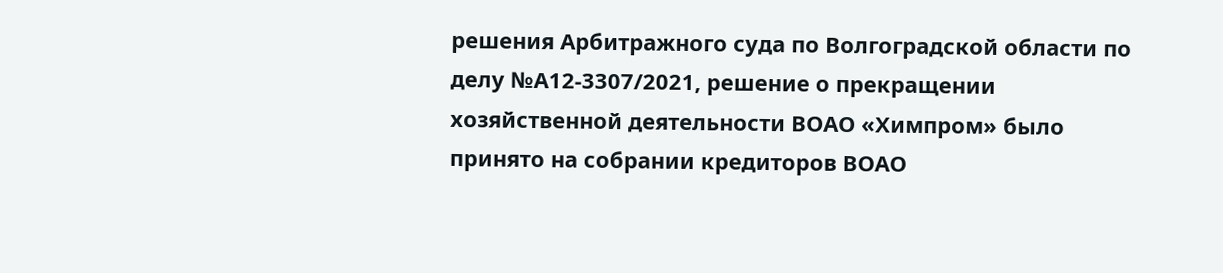решения Арбитражного суда по Волгоградской области по делу №А12-3307/2021, решение о прекращении хозяйственной деятельности ВОАО «Химпром» было принято на собрании кредиторов ВОАО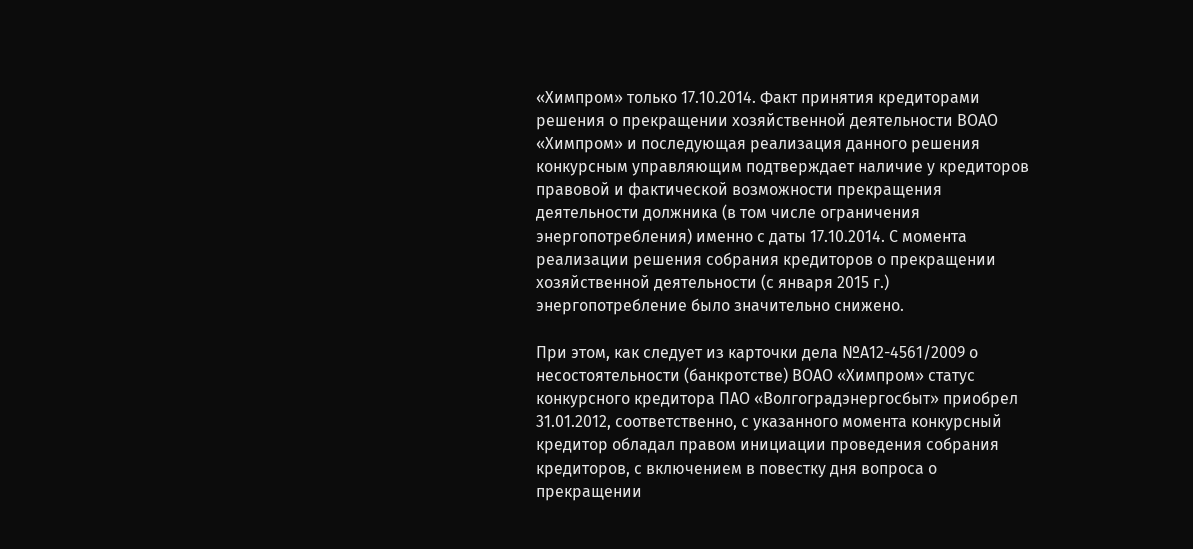«Химпром» только 17.10.2014. Факт принятия кредиторами решения о прекращении хозяйственной деятельности ВОАО «Химпром» и последующая реализация данного решения конкурсным управляющим подтверждает наличие у кредиторов правовой и фактической возможности прекращения деятельности должника (в том числе ограничения энергопотребления) именно с даты 17.10.2014. С момента реализации решения собрания кредиторов о прекращении хозяйственной деятельности (с января 2015 г.) энергопотребление было значительно снижено.

При этом, как следует из карточки дела №А12-4561/2009 о несостоятельности (банкротстве) ВОАО «Химпром» статус конкурсного кредитора ПАО «Волгоградэнергосбыт» приобрел 31.01.2012, соответственно, с указанного момента конкурсный кредитор обладал правом инициации проведения собрания кредиторов, с включением в повестку дня вопроса о прекращении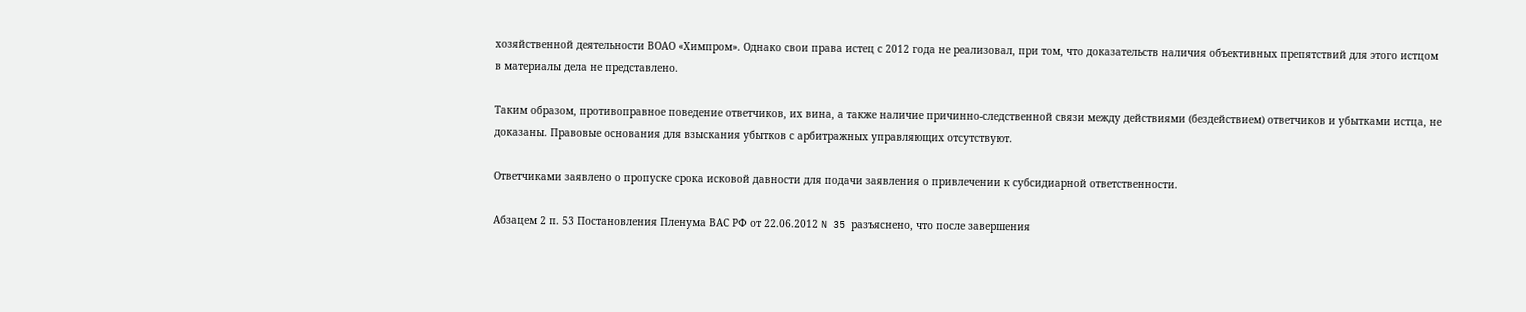хозяйственной деятельности ВОАО «Химпром». Однако свои права истец с 2012 года не реализовал, при том, что доказательств наличия объективных препятствий для этого истцом в материалы дела не представлено.

Таким образом, противоправное поведение ответчиков, их вина, а также наличие причинно-следственной связи между действиями (бездействием) ответчиков и убытками истца, не доказаны. Правовые основания для взыскания убытков с арбитражных управляющих отсутствуют.

Ответчиками заявлено о пропуске срока исковой давности для подачи заявления о привлечении к субсидиарной ответственности.

Абзацем 2 п. 53 Постановления Пленума ВАС РФ от 22.06.2012 N 35 разъяснено, что после завершения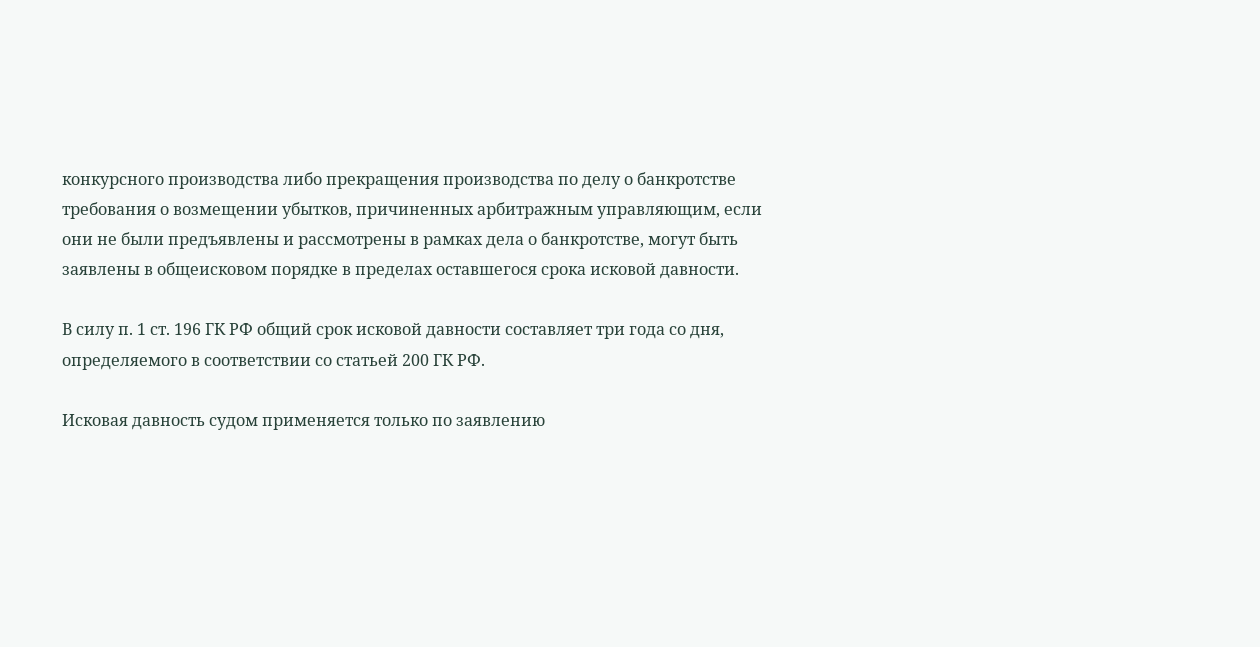конкурсного производства либо прекращения производства по делу о банкротстве требования о возмещении убытков, причиненных арбитражным управляющим, если они не были предъявлены и рассмотрены в рамках дела о банкротстве, могут быть заявлены в общеисковом порядке в пределах оставшегося срока исковой давности.

В силу п. 1 ст. 196 ГК РФ общий срок исковой давности составляет три года со дня, определяемого в соответствии со статьей 200 ГК РФ.

Исковая давность судом применяется только по заявлению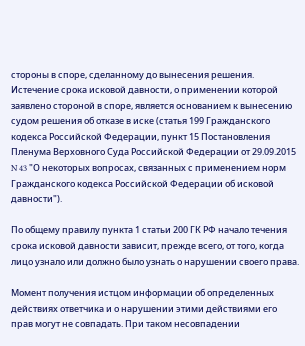стороны в споре, сделанному до вынесения решения. Истечение срока исковой давности, о применении которой заявлено стороной в споре, является основанием к вынесению судом решения об отказе в иске (статья 199 Гражданского кодекса Российской Федерации, пункт 15 Постановления Пленума Верховного Суда Российской Федерации от 29.09.2015 N 43 "О некоторых вопросах, связанных с применением норм Гражданского кодекса Российской Федерации об исковой давности").

По общему правилу пункта 1 статьи 200 ГК РФ начало течения срока исковой давности зависит, прежде всего, от того, когда лицо узнало или должно было узнать о нарушении своего права.

Момент получения истцом информации об определенных действиях ответчика и о нарушении этими действиями его прав могут не совпадать. При таком несовпадении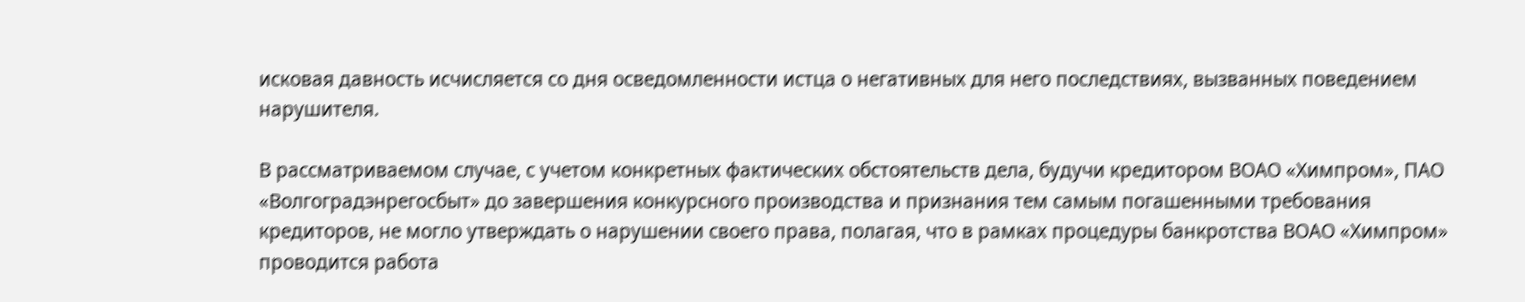исковая давность исчисляется со дня осведомленности истца о негативных для него последствиях, вызванных поведением нарушителя.

В рассматриваемом случае, с учетом конкретных фактических обстоятельств дела, будучи кредитором ВОАО «Химпром», ПАО «Волгоградэнрегосбыт» до завершения конкурсного производства и признания тем самым погашенными требования кредиторов, не могло утверждать о нарушении своего права, полагая, что в рамках процедуры банкротства ВОАО «Химпром» проводится работа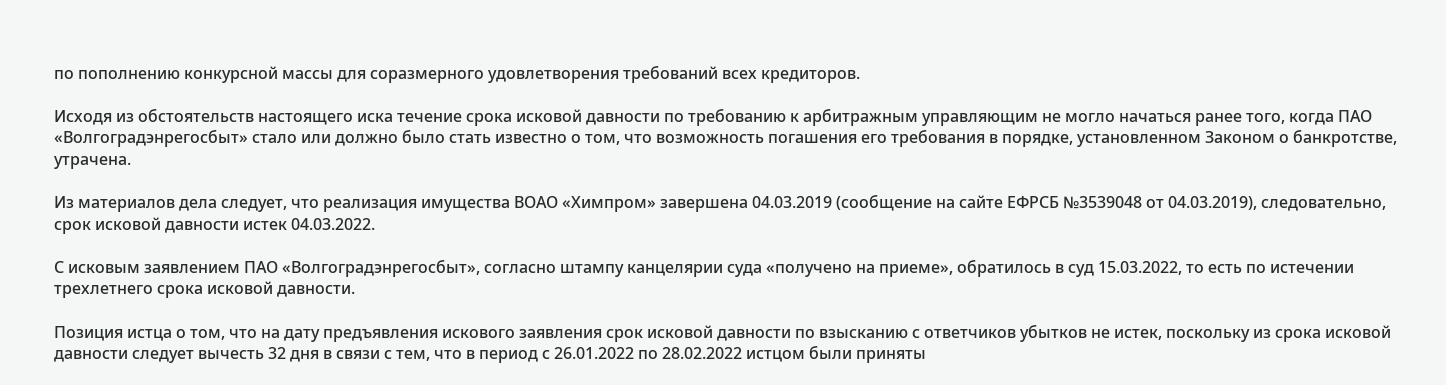по пополнению конкурсной массы для соразмерного удовлетворения требований всех кредиторов.

Исходя из обстоятельств настоящего иска течение срока исковой давности по требованию к арбитражным управляющим не могло начаться ранее того, когда ПАО «Волгоградэнрегосбыт» стало или должно было стать известно о том, что возможность погашения его требования в порядке, установленном Законом о банкротстве, утрачена.

Из материалов дела следует, что реализация имущества ВОАО «Химпром» завершена 04.03.2019 (сообщение на сайте ЕФРСБ №3539048 от 04.03.2019), следовательно, срок исковой давности истек 04.03.2022.

С исковым заявлением ПАО «Волгоградэнрегосбыт», согласно штампу канцелярии суда «получено на приеме», обратилось в суд 15.03.2022, то есть по истечении трехлетнего срока исковой давности.

Позиция истца о том, что на дату предъявления искового заявления срок исковой давности по взысканию с ответчиков убытков не истек, поскольку из срока исковой давности следует вычесть 32 дня в связи с тем, что в период с 26.01.2022 по 28.02.2022 истцом были приняты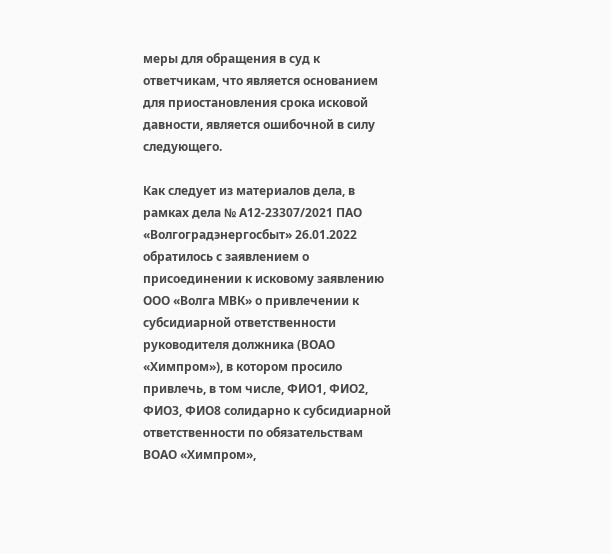меры для обращения в суд к ответчикам, что является основанием для приостановления срока исковой давности, является ошибочной в силу следующего.

Как следует из материалов дела, в рамках дела № А12-23307/2021 ПАО «Волгоградэнергосбыт» 26.01.2022 обратилось с заявлением о присоединении к исковому заявлению ООО «Волга МВК» о привлечении к субсидиарной ответственности руководителя должника (ВОАО «Химпром»), в котором просило привлечь, в том числе, ФИО1, ФИО2, ФИО3, ФИО8 солидарно к субсидиарной ответственности по обязательствам ВОАО «Химпром»,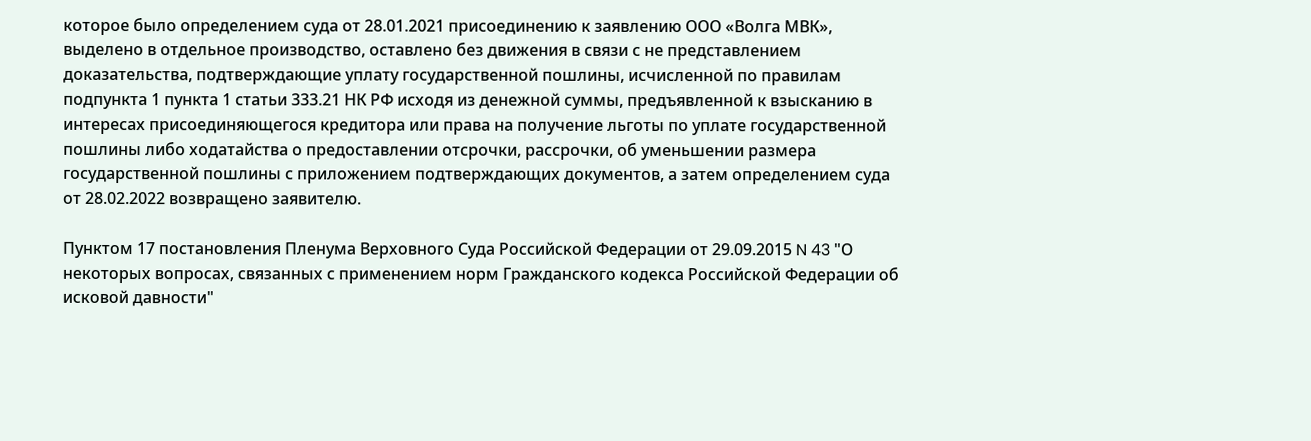которое было определением суда от 28.01.2021 присоединению к заявлению ООО «Волга МВК», выделено в отдельное производство, оставлено без движения в связи с не представлением доказательства, подтверждающие уплату государственной пошлины, исчисленной по правилам подпункта 1 пункта 1 статьи 333.21 НК РФ исходя из денежной суммы, предъявленной к взысканию в интересах присоединяющегося кредитора или права на получение льготы по уплате государственной пошлины либо ходатайства о предоставлении отсрочки, рассрочки, об уменьшении размера государственной пошлины с приложением подтверждающих документов, а затем определением суда от 28.02.2022 возвращено заявителю.

Пунктом 17 постановления Пленума Верховного Суда Российской Федерации от 29.09.2015 N 43 "О некоторых вопросах, связанных с применением норм Гражданского кодекса Российской Федерации об исковой давности"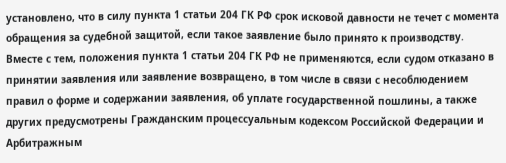установлено, что в силу пункта 1 статьи 204 ГК РФ срок исковой давности не течет с момента обращения за судебной защитой, если такое заявление было принято к производству. Вместе с тем, положения пункта 1 статьи 204 ГК РФ не применяются, если судом отказано в принятии заявления или заявление возвращено, в том числе в связи с несоблюдением правил о форме и содержании заявления, об уплате государственной пошлины, а также других предусмотрены Гражданским процессуальным кодексом Российской Федерации и Арбитражным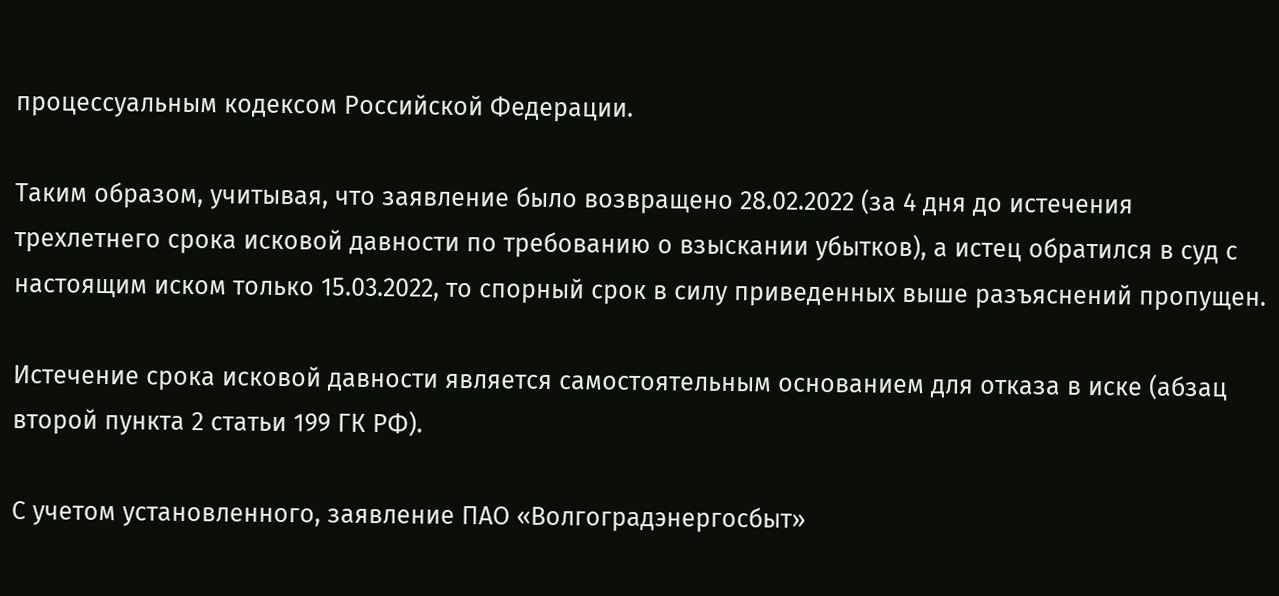процессуальным кодексом Российской Федерации.

Таким образом, учитывая, что заявление было возвращено 28.02.2022 (за 4 дня до истечения трехлетнего срока исковой давности по требованию о взыскании убытков), а истец обратился в суд с настоящим иском только 15.03.2022, то спорный срок в силу приведенных выше разъяснений пропущен.

Истечение срока исковой давности является самостоятельным основанием для отказа в иске (абзац второй пункта 2 статьи 199 ГК РФ).

С учетом установленного, заявление ПАО «Волгоградэнергосбыт»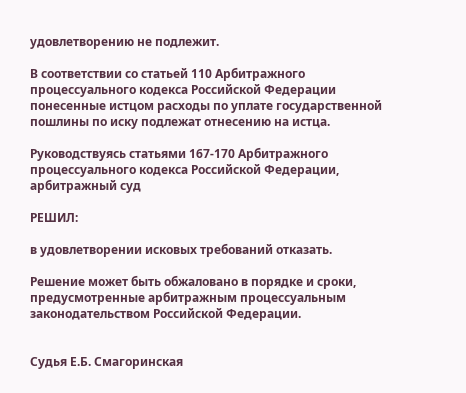удовлетворению не подлежит.

В соответствии со статьей 110 Арбитражного процессуального кодекса Российской Федерации понесенные истцом расходы по уплате государственной пошлины по иску подлежат отнесению на истца.

Руководствуясь статьями 167-170 Арбитражного процессуального кодекса Российской Федерации, арбитражный суд

РЕШИЛ:

в удовлетворении исковых требований отказать.

Решение может быть обжаловано в порядке и сроки, предусмотренные арбитражным процессуальным законодательством Российской Федерации.


Судья Е.Б. Смагоринская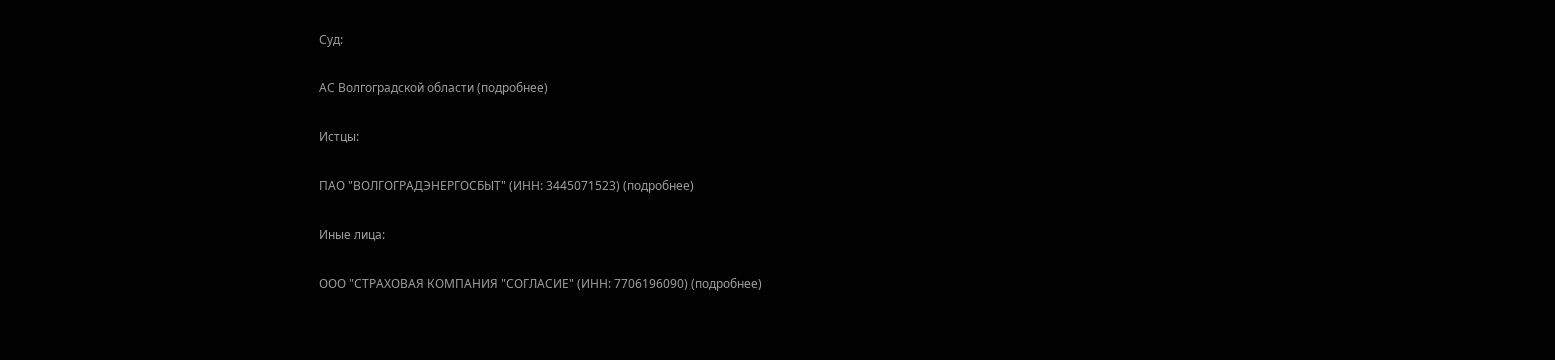Суд:

АС Волгоградской области (подробнее)

Истцы:

ПАО "ВОЛГОГРАДЭНЕРГОСБЫТ" (ИНН: 3445071523) (подробнее)

Иные лица:

ООО "СТРАХОВАЯ КОМПАНИЯ "СОГЛАСИЕ" (ИНН: 7706196090) (подробнее)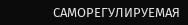САМОРЕГУЛИРУЕМАЯ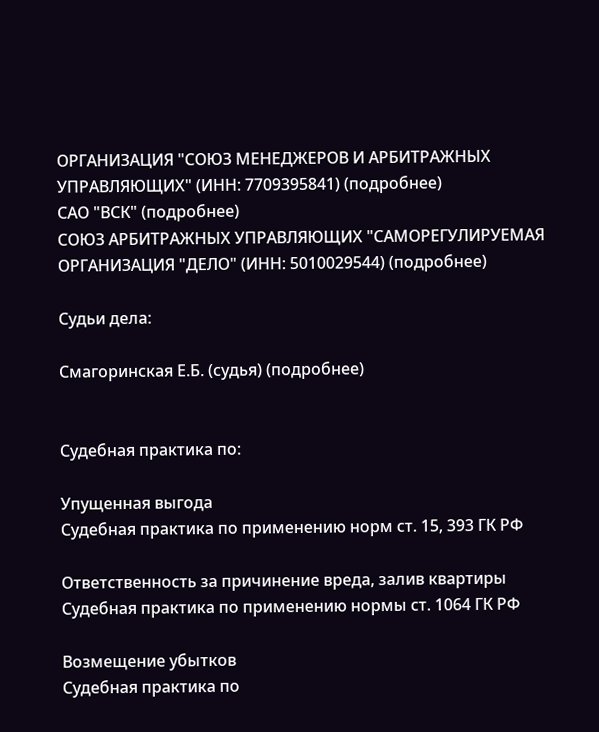ОРГАНИЗАЦИЯ "СОЮЗ МЕНЕДЖЕРОВ И АРБИТРАЖНЫХ УПРАВЛЯЮЩИХ" (ИНН: 7709395841) (подробнее)
САО "ВСК" (подробнее)
СОЮЗ АРБИТРАЖНЫХ УПРАВЛЯЮЩИХ "САМОРЕГУЛИРУЕМАЯ ОРГАНИЗАЦИЯ "ДЕЛО" (ИНН: 5010029544) (подробнее)

Судьи дела:

Смагоринская Е.Б. (судья) (подробнее)


Судебная практика по:

Упущенная выгода
Судебная практика по применению норм ст. 15, 393 ГК РФ

Ответственность за причинение вреда, залив квартиры
Судебная практика по применению нормы ст. 1064 ГК РФ

Возмещение убытков
Судебная практика по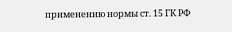применению нормы ст. 15 ГК РФ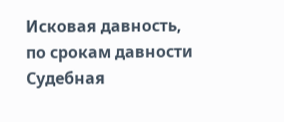Исковая давность, по срокам давности
Судебная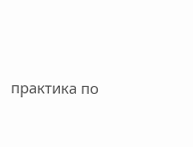практика по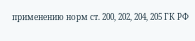применению норм ст. 200, 202, 204, 205 ГК РФ